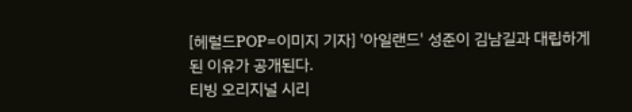[헤럴드POP=이미지 기자] '아일랜드' 성준이 김남길과 대립하게 된 이유가 공개된다.
티빙 오리지널 시리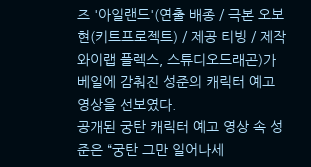즈 '아일랜드'(연출 배종 / 극본 오보현(키트프로젝트) / 제공 티빙 / 제작 와이랩 플렉스, 스튜디오드래곤)가 베일에 감춰진 성준의 캐릭터 예고 영상을 선보였다.
공개된 궁탄 캐릭터 예고 영상 속 성준은 “궁탄 그만 일어나세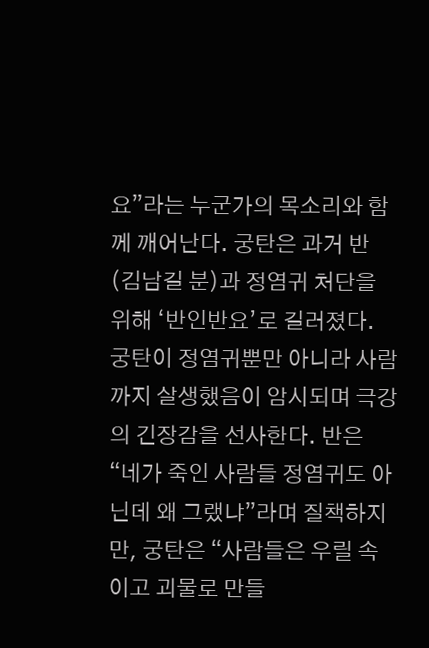요”라는 누군가의 목소리와 함께 깨어난다. 궁탄은 과거 반(김남길 분)과 정염귀 처단을 위해 ‘반인반요’로 길러졌다.
궁탄이 정염귀뿐만 아니라 사람까지 살생했음이 암시되며 극강의 긴장감을 선사한다. 반은 “네가 죽인 사람들 정염귀도 아닌데 왜 그랬냐”라며 질책하지만, 궁탄은 “사람들은 우릴 속이고 괴물로 만들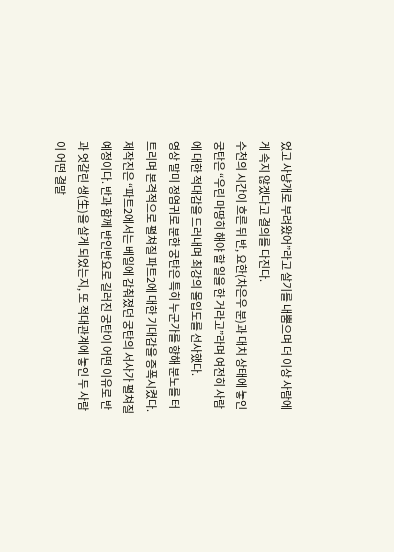었고 사냥개로 부려왔어”라고 살기를 내뿜으며 더 이상 사람에게 속지 않겠다고 결의를 다진다.
수천의 시간이 흐른 뒤 반, 요한(차은우 분)과 대치 상태에 놓인 궁탄은 “우린 마땅히 해야 할 일을 한 거라고”라며 여전히 사람에 대한 적대감을 드러내며 최강의 몰입도를 선사했다.
영상 말미 정염귀로 분한 궁탄은 특히 누군가를 향해 분노를 터트리며 본격적으로 펼쳐질 파트2에 대한 기대감을 증폭시켰다.
제작진은 “파트2에서는 베일에 감춰졌던 궁탄의 서사가 펼쳐질 예정이다. 반과 함께 반인반요로 길러진 궁탄이 어떤 이유로 반과 엇갈린 생(生)을 살게 되었는지, 또 적대관계에 놓인 두 사람이 어떤 결말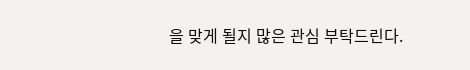을 맞게 될지 많은 관심 부탁드린다.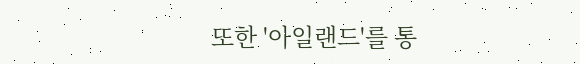또한 '아일랜드'를 통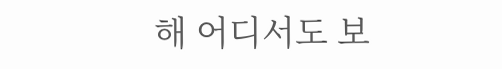해 어디서도 보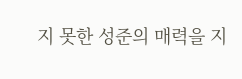지 못한 성준의 매력을 지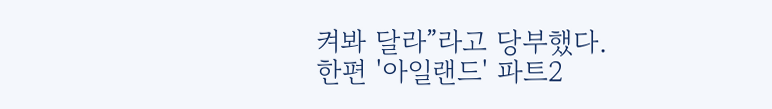켜봐 달라”라고 당부했다.
한편 '아일랜드' 파트2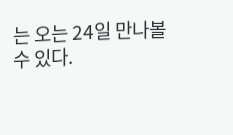는 오는 24일 만나볼 수 있다.